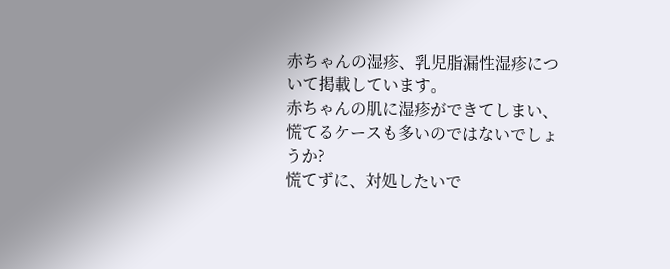赤ちゃんの湿疹、乳児脂漏性湿疹について掲載しています。
赤ちゃんの肌に湿疹ができてしまい、慌てるケースも多いのではないでしょうか?
慌てずに、対処したいで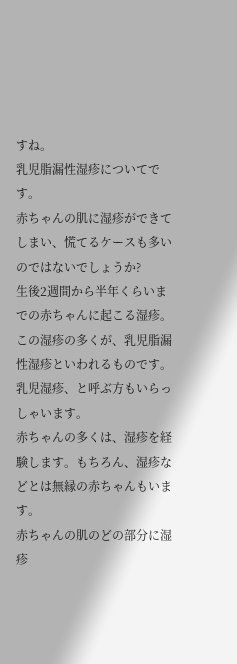すね。
乳児脂漏性湿疹についてです。
赤ちゃんの肌に湿疹ができてしまい、慌てるケースも多いのではないでしょうか?
生後2週間から半年くらいまでの赤ちゃんに起こる湿疹。
この湿疹の多くが、乳児脂漏性湿疹といわれるものです。乳児湿疹、と呼ぶ方もいらっしゃいます。
赤ちゃんの多くは、湿疹を経験します。もちろん、湿疹などとは無縁の赤ちゃんもいます。
赤ちゃんの肌のどの部分に湿疹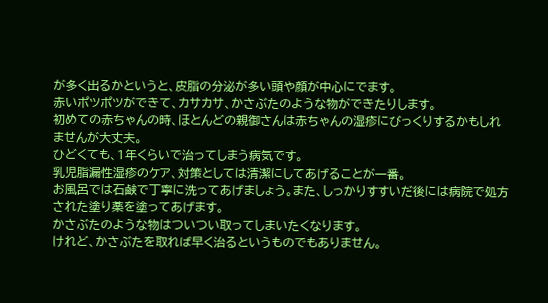が多く出るかというと、皮脂の分泌が多い頭や顔が中心にでます。
赤いポツポツができて、カサカサ、かさぶたのような物ができたりします。
初めての赤ちゃんの時、ほとんどの親御さんは赤ちゃんの湿疹にびっくりするかもしれませんが大丈夫。
ひどくても、1年くらいで治ってしまう病気です。
乳児脂漏性湿疹のケア、対策としては清潔にしてあげることが一番。
お風呂では石鹸で丁寧に洗ってあげましょう。また、しっかりすすいだ後には病院で処方された塗り薬を塗ってあげます。
かさぶたのような物はついつい取ってしまいたくなります。
けれど、かさぶたを取れば早く治るというものでもありません。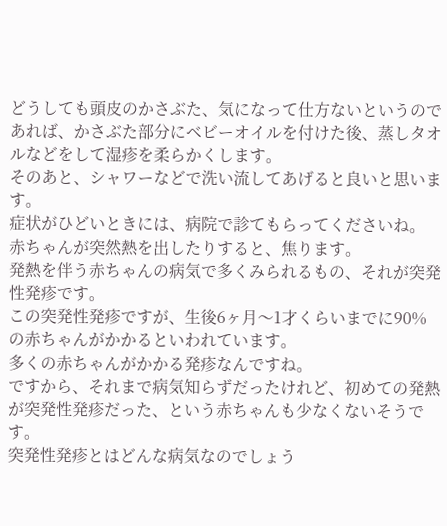どうしても頭皮のかさぶた、気になって仕方ないというのであれば、かさぶた部分にベビーオイルを付けた後、蒸しタオルなどをして湿疹を柔らかくします。
そのあと、シャワーなどで洗い流してあげると良いと思います。
症状がひどいときには、病院で診てもらってくださいね。
赤ちゃんが突然熱を出したりすると、焦ります。
発熱を伴う赤ちゃんの病気で多くみられるもの、それが突発性発疹です。
この突発性発疹ですが、生後6ヶ月〜1才くらいまでに90%の赤ちゃんがかかるといわれています。
多くの赤ちゃんがかかる発疹なんですね。
ですから、それまで病気知らずだったけれど、初めての発熱が突発性発疹だった、という赤ちゃんも少なくないそうです。
突発性発疹とはどんな病気なのでしょう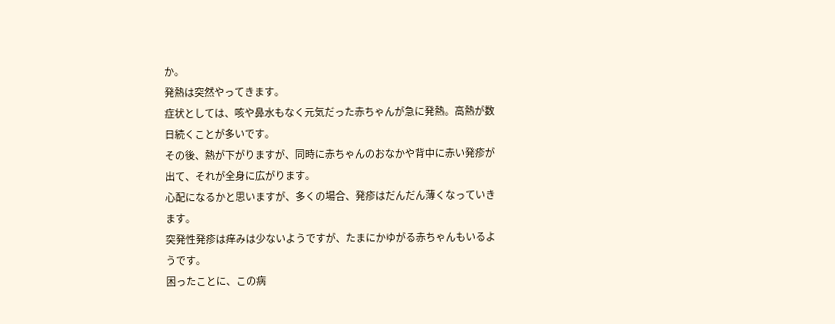か。
発熱は突然やってきます。
症状としては、咳や鼻水もなく元気だった赤ちゃんが急に発熱。高熱が数日続くことが多いです。
その後、熱が下がりますが、同時に赤ちゃんのおなかや背中に赤い発疹が出て、それが全身に広がります。
心配になるかと思いますが、多くの場合、発疹はだんだん薄くなっていきます。
突発性発疹は痒みは少ないようですが、たまにかゆがる赤ちゃんもいるようです。
困ったことに、この病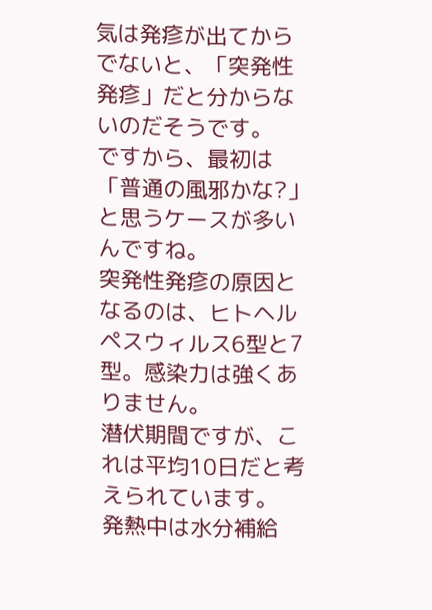気は発疹が出てからでないと、「突発性発疹」だと分からないのだそうです。
ですから、最初は「普通の風邪かな?」と思うケースが多いんですね。
突発性発疹の原因となるのは、ヒトヘルペスウィルス6型と7型。感染力は強くありません。
潜伏期間ですが、これは平均10日だと考えられています。
発熱中は水分補給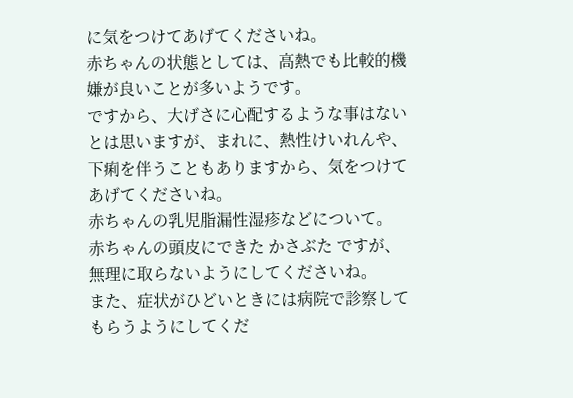に気をつけてあげてくださいね。
赤ちゃんの状態としては、高熱でも比較的機嫌が良いことが多いようです。
ですから、大げさに心配するような事はないとは思いますが、まれに、熱性けいれんや、下痢を伴うこともありますから、気をつけてあげてくださいね。
赤ちゃんの乳児脂漏性湿疹などについて。
赤ちゃんの頭皮にできた かさぶた ですが、無理に取らないようにしてくださいね。
また、症状がひどいときには病院で診察してもらうようにしてくだ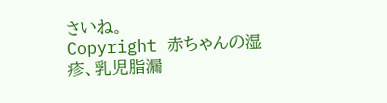さいね。
Copyright 赤ちゃんの湿疹、乳児脂漏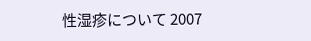性湿疹について 2007